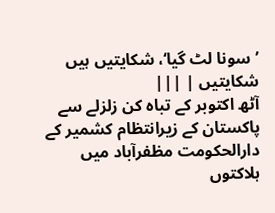’سونا لٹ گیا‘، شکایتیں ہیں شکایتیں | |||
آٹھ اکتوبر کے تباہ کن زلزلے سے پاکستان کے زیرانتظام کشمیر کے دارالحکومت مظفرآباد میں ہلاکتوں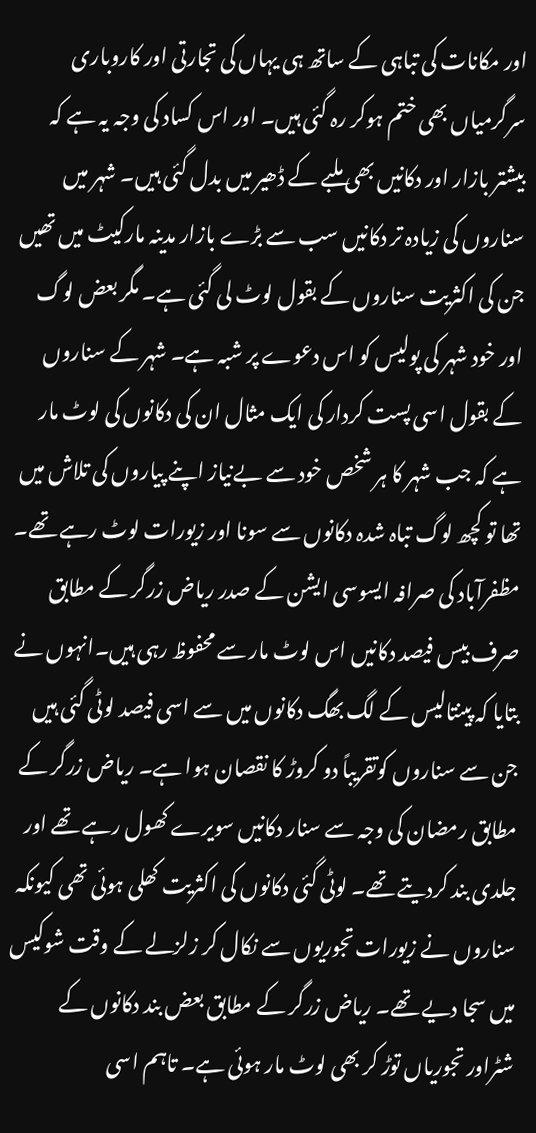اور مکانات کی تباہی کے ساتھ ہی یہاں کی تجارتی اور کاروباری سرگرمیاں بھی ختم ہوکر رہ گئی ہیں۔ اور اس کساد کی وجہ یہ ہے کہ بیشتر بازار اور دکانیں بھی ملبے کے ڈھیر میں بدل گئی ہیں۔ شہر میں سناروں کی زیادہ تر دکانیں سب سے بڑے بازار مدینہ مارکیٹ میں تھیں جن کی اکثریت سناروں کے بقول لوٹ لی گئی ہے۔ مگر بعض لوگ اور خود شہر کی پولیس کو اس دعوے پر شبہ ہے۔ شہر کے سناروں کے بقول اسی پست کردار کی ایک مثال ان کی دکانوں کی لوٹ مار ہے کہ جب شہر کا ہر شخص خود سے بےنیاز اپنے پیاروں کی تلاش میں تھا تو کچھ لوگ تباہ شدہ دکانوں سے سونا اور زیورات لوٹ رہے تھے۔ مظفرآباد کی صرافہ ایسوسی ایشن کے صدر ریاض زرگر کے مطابق صرف بیس فیصد دکانیں اس لوٹ مار سے محفوظ رہی ہیں۔انہوں نے بتایا کہ پینتالیس کے لگ بھگ دکانوں میں سے اسی فیصد لوٹی گئی ہیں جن سے سناروں کوتقریباً دو کروڑ کا نقصان ہوا ہے۔ ریاض زرگر کے مطابق رمضان کی وجہ سے سنار دکانیں سویرے کھول رہے تھے اور جلدی بند کردیتے تھے۔ لوٹی گئی دکانوں کی اکثریت کھلی ہوئی تھی کیونکہ سناروں نے زیورات تجوریوں سے نکال کر زلزلے کے وقت شوکیس میں سجا دیے تھے۔ ریاض زرگر کے مطابق بعض بند دکانوں کے شٹراور تجوریاں توڑ کر بھی لوٹ مار ہوئی ہے۔ تاہم اسی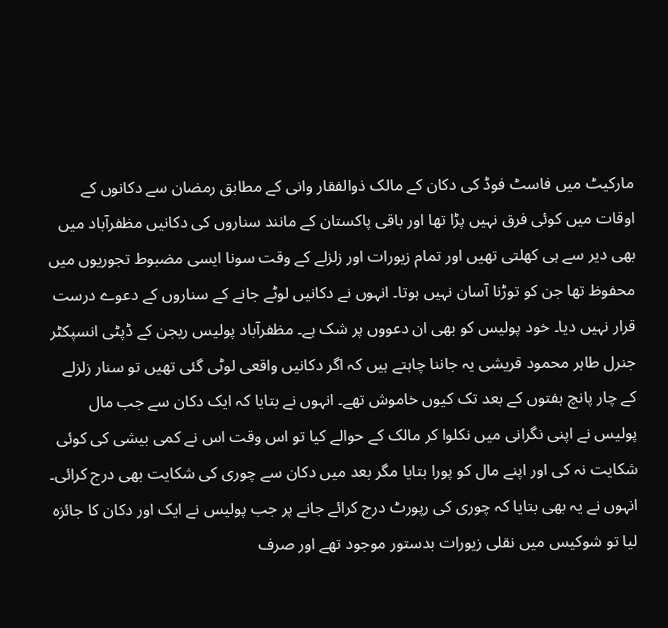مارکیٹ میں فاسٹ فوڈ کی دکان کے مالک ذوالفقار وانی کے مطابق رمضان سے دکانوں کے اوقات میں کوئی فرق نہیں پڑا تھا اور باقی پاکستان کے مانند سناروں کی دکانیں مظفرآباد میں بھی دیر سے ہی کھلتی تھیں اور تمام زیورات اور زلزلے کے وقت سونا ایسی مضبوط تجوریوں میں محفوظ تھا جن کو توڑنا آسان نہیں ہوتا۔ انہوں نے دکانیں لوٹے جانے کے سناروں کے دعوے درست قرار نہیں دیا۔ خود پولیس کو بھی ان دعووں پر شک ہے۔ مظفرآباد پولیس ریجن کے ڈپٹی انسپکٹر جنرل طاہر محمود قریشی یہ جاننا چاہتے ہیں کہ اگر دکانیں واقعی لوٹی گئی تھیں تو سنار زلزلے کے چار پانچ ہفتوں کے بعد تک کیوں خاموش تھے۔ انہوں نے بتایا کہ ایک دکان سے جب مال پولیس نے اپنی نگرانی میں نکلوا کر مالک کے حوالے کیا تو اس وقت اس نے کمی بیشی کی کوئی شکایت نہ کی اور اپنے مال کو پورا بتایا مگر بعد میں دکان سے چوری کی شکایت بھی درج کرائی۔ انہوں نے یہ بھی بتایا کہ چوری کی رپورٹ درج کرائے جانے پر جب پولیس نے ایک اور دکان کا جائزہ لیا تو شوکیس میں نقلی زیورات بدستور موجود تھے اور صرف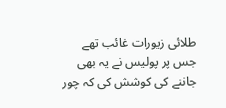طلائی زیورات غائب تھے جس پر پولیس نے یہ بھی جاننے کی کوشش کی کہ چور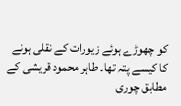کو چھوڑے ہوئے زیورات کے نقلی ہونے کا کیسے پتہ تھا۔ طاہر محمود قریشی کے مطابق چوری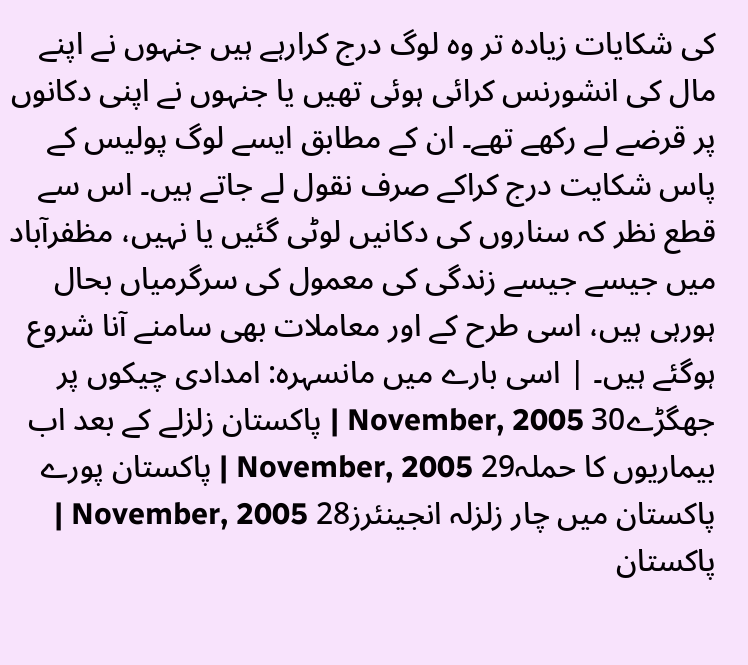کی شکایات زیادہ تر وہ لوگ درج کرارہے ہیں جنہوں نے اپنے مال کی انشورنس کرائی ہوئی تھیں یا جنہوں نے اپنی دکانوں پر قرضے لے رکھے تھے۔ ان کے مطابق ایسے لوگ پولیس کے پاس شکایت درج کراکے صرف نقول لے جاتے ہیں۔ اس سے قطع نظر کہ سناروں کی دکانیں لوٹی گئیں یا نہیں، مظفرآباد میں جیسے جیسے زندگی کی معمول کی سرگرمیاں بحال ہورہی ہیں، اسی طرح کے اور معاملات بھی سامنے آنا شروع ہوگئے ہیں۔ | اسی بارے میں مانسہرہ: امدادی چیکوں پر جھگڑے30 November, 2005 | پاکستان زلزلے کے بعد اب بیماریوں کا حملہ29 November, 2005 | پاکستان پورے پاکستان میں چار زلزلہ انجینئرز28 November, 2005 | پاکستان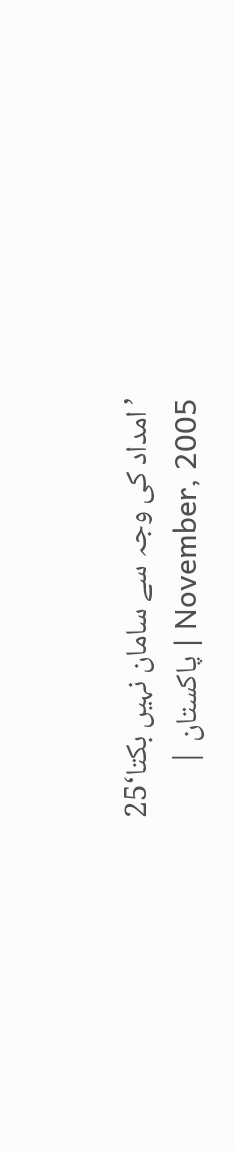’امداد کی وجہ سے سامان نہیں بکتا‘25 November, 2005 | پاکستان |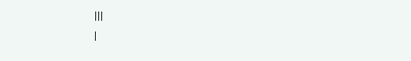|||
|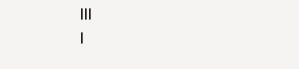|||
|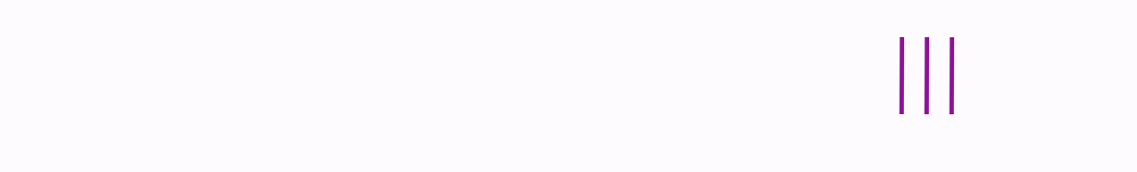|||